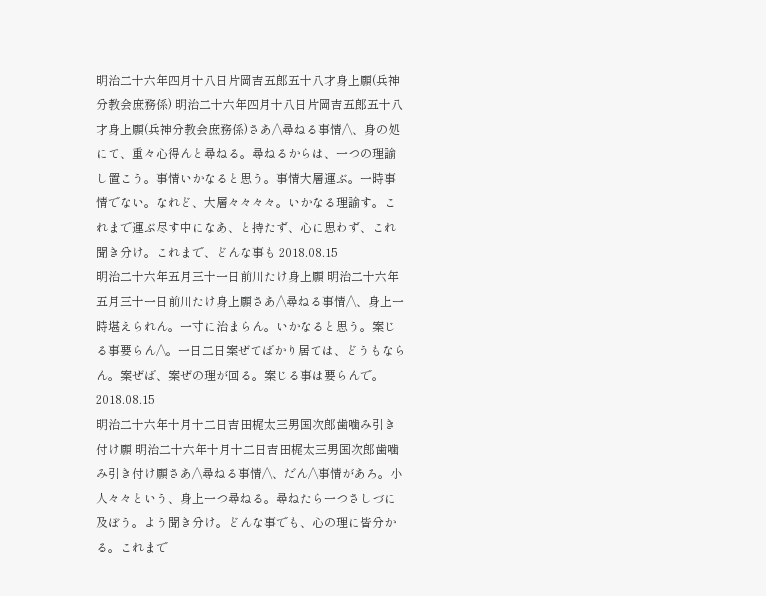明治二十六年四月十八日片岡吉五郎五十八才身上願(兵神分教会庶務係) 明治二十六年四月十八日片岡吉五郎五十八才身上願(兵神分教会庶務係)さあ/\尋ねる事情/\、身の処にて、重々心得んと尋ねる。尋ねるからは、一つの理諭し置こう。事情いかなると思う。事情大層運ぶ。一時事情でない。なれど、大層々々々々。いかなる理諭す。これまで運ぶ尽す中になあ、と持たず、心に思わず、これ聞き分け。これまで、どんな事も 2018.08.15
明治二十六年五月三十一日前川たけ身上願 明治二十六年五月三十一日前川たけ身上願さあ/\尋ねる事情/\、身上一時堪えられん。一寸に治まらん。いかなると思う。案じる事要らん/\。一日二日案ぜてばかり居ては、どうもならん。案ぜば、案ぜの理が回る。案じる事は要らんで。 2018.08.15
明治二十六年十月十二日吉田梶太三男国次郎歯噛み引き付け願 明治二十六年十月十二日吉田梶太三男国次郎歯噛み引き付け願さあ/\尋ねる事情/\、だん/\事情があろ。小人々々という、身上一つ尋ねる。尋ねたら一つさしづに及ぼう。よう聞き分け。どんな事でも、心の理に皆分かる。これまで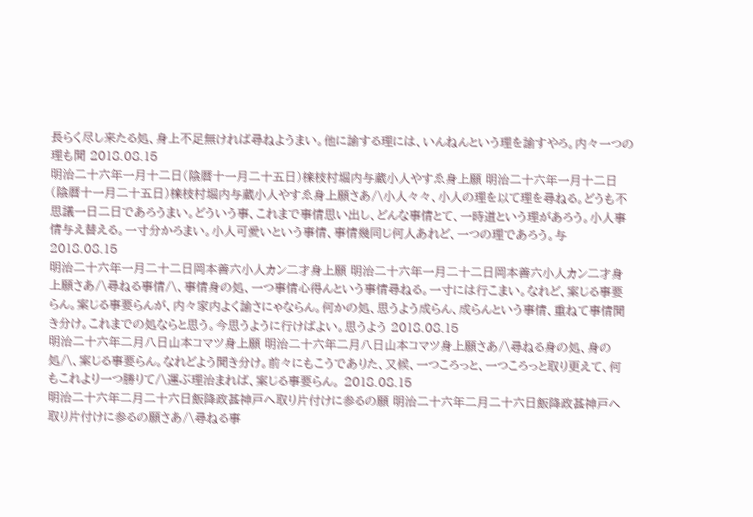長らく尽し来たる処、身上不足無ければ尋ねようまい。他に諭する理には、いんねんという理を諭すやろ。内々一つの理も聞 2018.08.15
明治二十六年一月十二日(陰暦十一月二十五日)檪枝村堀内与蔵小人やすゑ身上願 明治二十六年一月十二日(陰暦十一月二十五日)檪枝村堀内与蔵小人やすゑ身上願さあ/\小人々々、小人の理を以て理を尋ねる。どうも不思議一日二日であろうまい。どういう事、これまで事情思い出し、どんな事情とて、一時道という理があろう。小人事情与え替える。一寸分かろまい。小人可愛いという事情、事情幾同じ何人あれど、一つの理であろう。与 2018.08.15
明治二十六年一月二十二日岡本善六小人カン二才身上願 明治二十六年一月二十二日岡本善六小人カン二才身上願さあ/\尋ねる事情/\、事情身の処、一つ事情心得んという事情尋ねる。一寸には行こまい。なれど、案じる事要らん。案じる事要らんが、内々家内よく諭さにゃならん。何かの処、思うよう成らん、成らんという事情、重ねて事情聞き分け。これまでの処ならと思う。今思うように行けばよい。思うよう 2018.08.15
明治二十六年二月八日山本コマツ身上願 明治二十六年二月八日山本コマツ身上願さあ/\尋ねる身の処、身の処/\、案じる事要らん。なれどよう聞き分け。前々にもこうでありた、又候、一つころっと、一つころっと取り更えて、何もこれより一つ勝りて/\運ぶ理治まれば、案じる事要らん。 2018.08.15
明治二十六年二月二十六日飯降政甚神戸へ取り片付けに参るの願 明治二十六年二月二十六日飯降政甚神戸へ取り片付けに参るの願さあ/\尋ねる事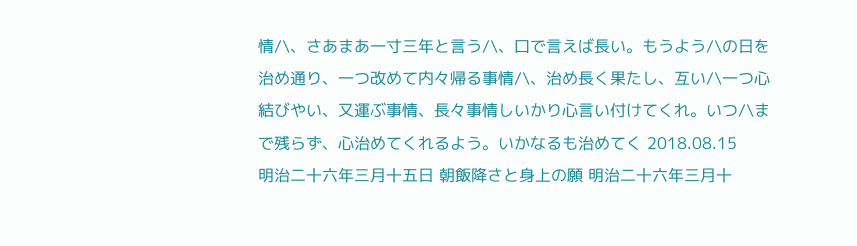情/\、さあまあ一寸三年と言う/\、口で言えば長い。もうよう/\の日を治め通り、一つ改めて内々帰る事情/\、治め長く果たし、互い/\一つ心結びやい、又運ぶ事情、長々事情しいかり心言い付けてくれ。いつ/\まで残らず、心治めてくれるよう。いかなるも治めてく 2018.08.15
明治二十六年三月十五日 朝飯降さと身上の願 明治二十六年三月十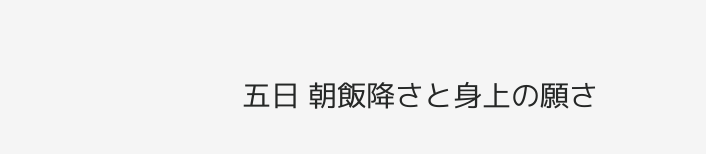五日 朝飯降さと身上の願さ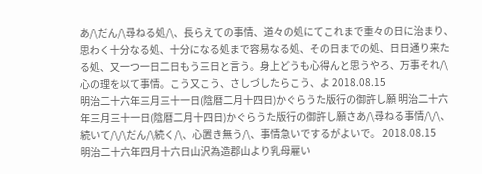あ/\だん/\尋ねる処/\、長らえての事情、道々の処にてこれまで重々の日に治まり、思わく十分なる処、十分になる処まで容易なる処、その日までの処、日日通り来たる処、又一つ一日二日もう三日と言う。身上どうも心得んと思うやろ、万事それ/\心の理を以て事情。こう又こう、さしづしたらこう、よ 2018.08.15
明治二十六年三月三十一日(陰暦二月十四日)かぐらうた版行の御許し願 明治二十六年三月三十一日(陰暦二月十四日)かぐらうた版行の御許し願さあ/\尋ねる事情/\/\、続いて/\/\だん/\続く/\、心置き無う/\、事情急いでするがよいで。 2018.08.15
明治二十六年四月十六日山沢為造郡山より乳母雇い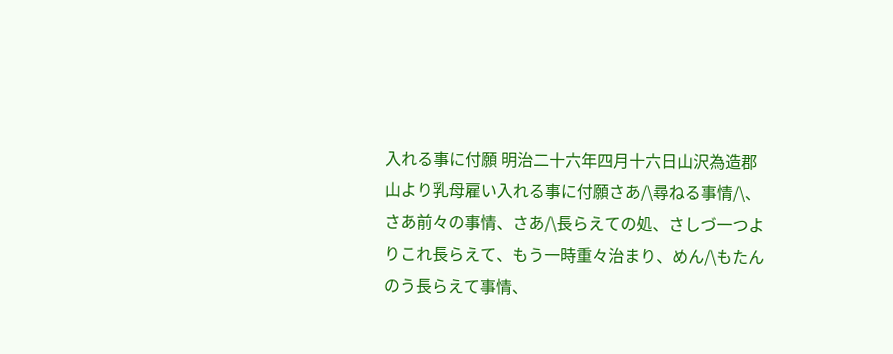入れる事に付願 明治二十六年四月十六日山沢為造郡山より乳母雇い入れる事に付願さあ/\尋ねる事情/\、さあ前々の事情、さあ/\長らえての処、さしづ一つよりこれ長らえて、もう一時重々治まり、めん/\もたんのう長らえて事情、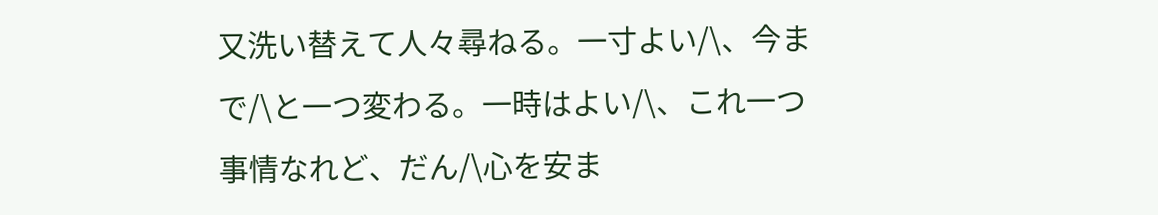又洗い替えて人々尋ねる。一寸よい/\、今まで/\と一つ変わる。一時はよい/\、これ一つ事情なれど、だん/\心を安ま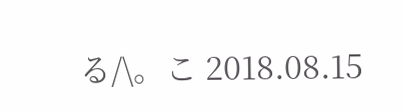る/\。こ 2018.08.15